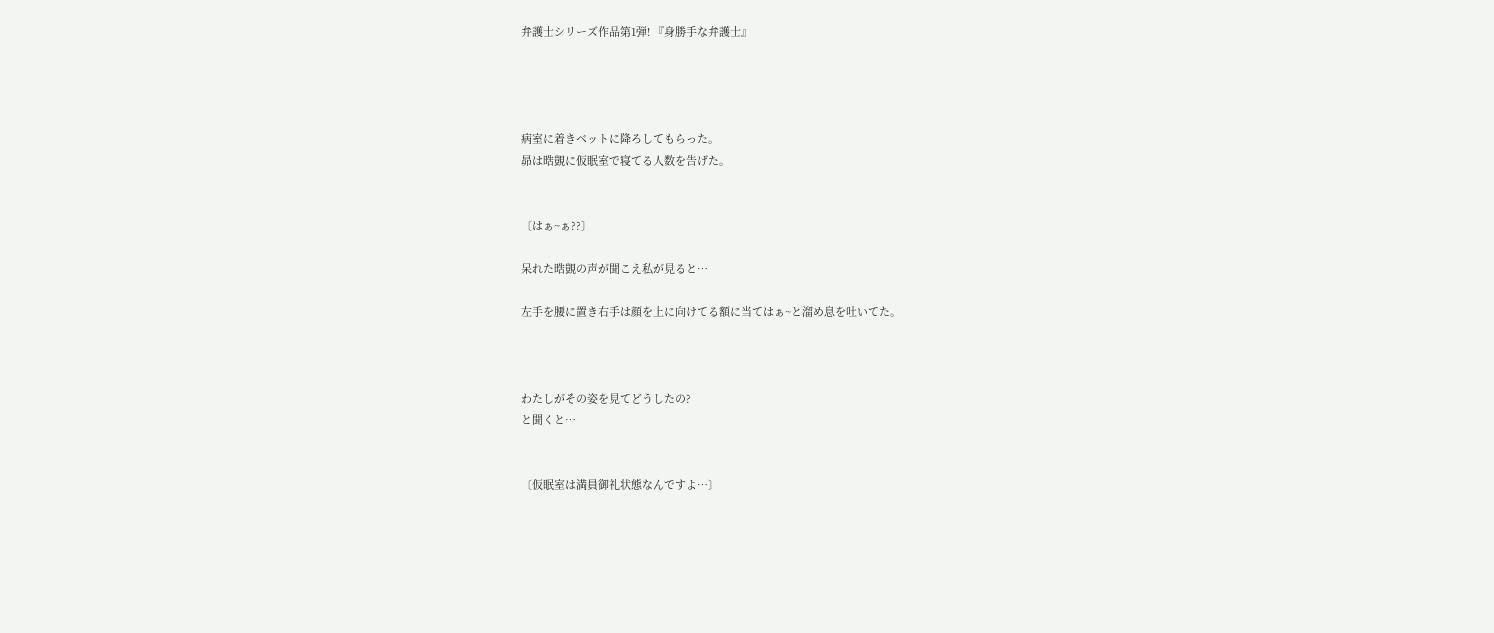弁護士シリーズ作品第1弾! 『身勝手な弁護士』




病室に着きベットに降ろしてもらった。
昴は晧覬に仮眠室で寝てる人数を告げた。


〔はぁ~ぁ??〕

呆れた晧覬の声が聞こえ私が見ると…

左手を腰に置き右手は顔を上に向けてる額に当てはぁ~と溜め息を吐いてた。



わたしがその姿を見てどうしたの?
と聞くと…


〔仮眠室は満員御礼状態なんですよ…〕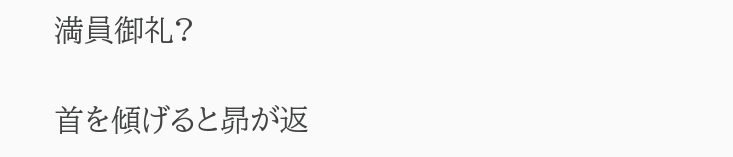満員御礼?

首を傾げると昴が返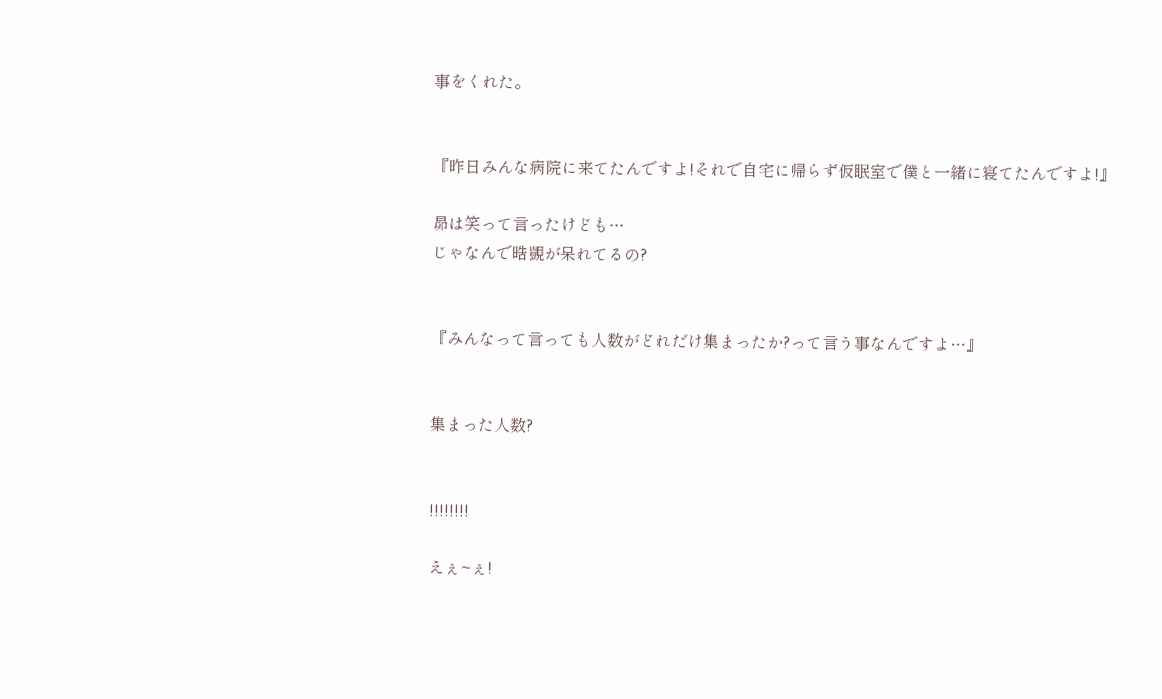事をくれた。


『昨日みんな病院に来てたんですよ!それで自宅に帰らず仮眠室で僕と一緒に寝てたんですよ!』

昴は笑って言ったけども…
じゃなんで晧覬が呆れてるの?


『みんなって言っても人数がどれだけ集まったか?って言う事なんですよ…』


集まった人数?


!!!!!!!!

えぇ~ぇ!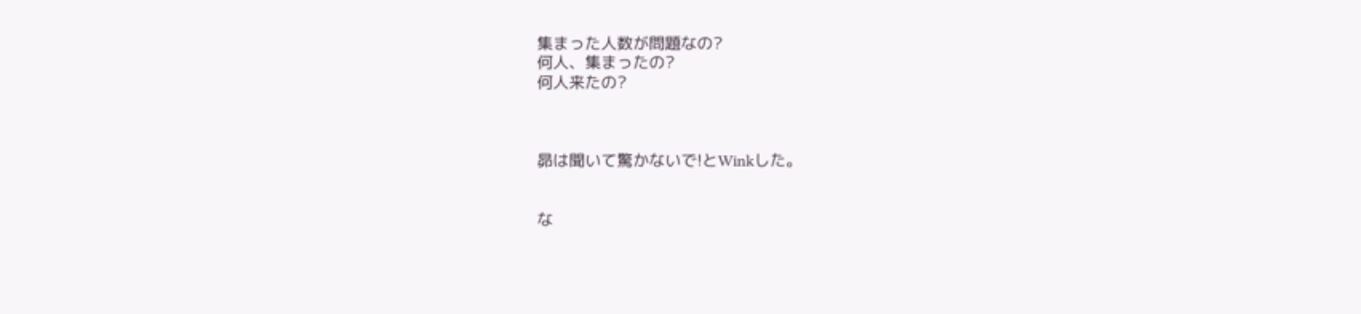集まった人数が問題なの?
何人、集まったの?
何人来たの?



昴は聞いて驚かないで!とWinkした。


な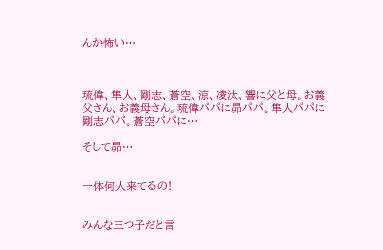んか怖い…



琉偉、隼人、剛志、蒼空、涼、凌汰、響に父と母。お義父さん、お義母さん。琉偉パパに昴パパ。隼人パパに剛志パパ。蒼空パパに…

そして昴…


一体何人来てるの!


みんな三つ子だと言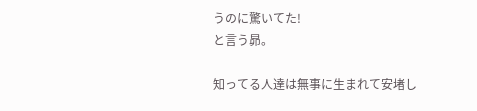うのに驚いてた!
と言う昴。

知ってる人達は無事に生まれて安堵し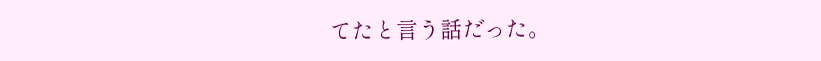てたと言う話だった。